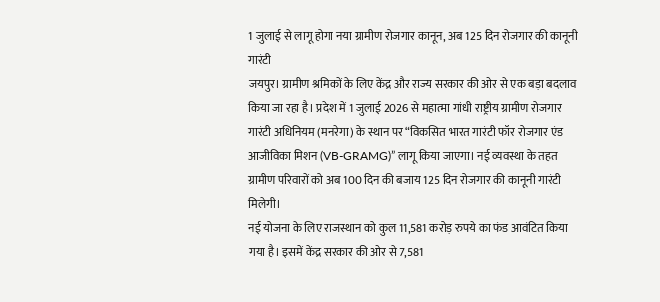1 जुलाई से लागू होगा नया ग्रामीण रोजगार कानून, अब 125 दिन रोजगार की कानूनी गारंटी
जयपुर। ग्रामीण श्रमिकों के लिए केंद्र और राज्य सरकार की ओर से एक बड़ा बदलाव किया जा रहा है। प्रदेश में 1 जुलाई 2026 से महात्मा गांधी राष्ट्रीय ग्रामीण रोजगार गारंटी अधिनियम (मनरेगा) के स्थान पर “विकसित भारत गारंटी फॉर रोजगार एंड आजीविका मिशन (VB-GRAMG)” लागू किया जाएगा। नई व्यवस्था के तहत ग्रामीण परिवारों को अब 100 दिन की बजाय 125 दिन रोजगार की कानूनी गारंटी मिलेगी।
नई योजना के लिए राजस्थान को कुल 11,581 करोड़ रुपये का फंड आवंटित किया गया है। इसमें केंद्र सरकार की ओर से 7,581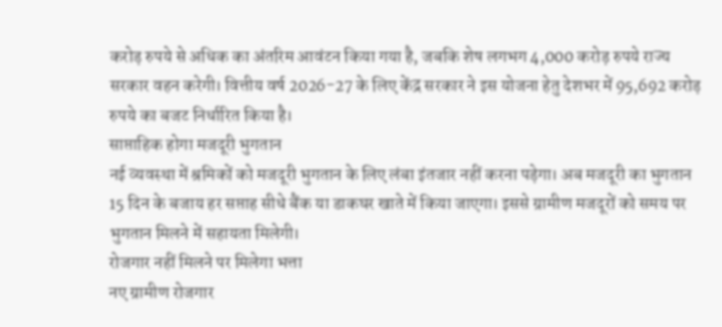करोड़ रुपये से अधिक का अंतरिम आवंटन किया गया है, जबकि शेष लगभग 4,000 करोड़ रुपये राज्य सरकार वहन करेगी। वित्तीय वर्ष 2026-27 के लिए केंद्र सरकार ने इस योजना हेतु देशभर में 95,692 करोड़ रुपये का बजट निर्धारित किया है।
साप्ताहिक होगा मजदूरी भुगतान
नई व्यवस्था में श्रमिकों को मजदूरी भुगतान के लिए लंबा इंतजार नहीं करना पड़ेगा। अब मजदूरी का भुगतान 15 दिन के बजाय हर सप्ताह सीधे बैंक या डाकघर खाते में किया जाएगा। इससे ग्रामीण मजदूरों को समय पर भुगतान मिलने में सहायता मिलेगी।
रोजगार नहीं मिलने पर मिलेगा भत्ता
नए ग्रामीण रोजगार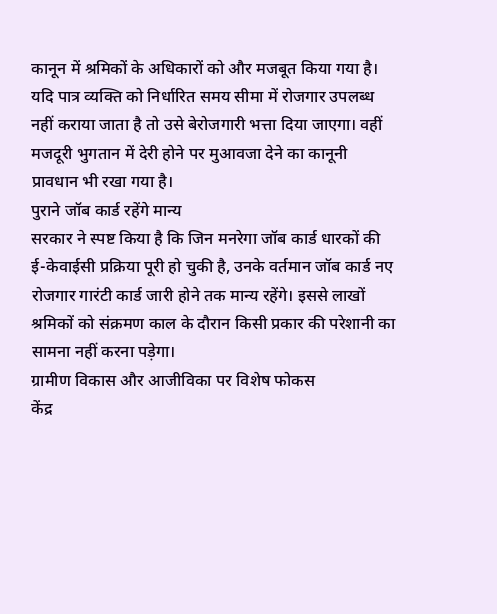कानून में श्रमिकों के अधिकारों को और मजबूत किया गया है। यदि पात्र व्यक्ति को निर्धारित समय सीमा में रोजगार उपलब्ध नहीं कराया जाता है तो उसे बेरोजगारी भत्ता दिया जाएगा। वहीं मजदूरी भुगतान में देरी होने पर मुआवजा देने का कानूनी प्रावधान भी रखा गया है।
पुराने जॉब कार्ड रहेंगे मान्य
सरकार ने स्पष्ट किया है कि जिन मनरेगा जॉब कार्ड धारकों की ई-केवाईसी प्रक्रिया पूरी हो चुकी है, उनके वर्तमान जॉब कार्ड नए रोजगार गारंटी कार्ड जारी होने तक मान्य रहेंगे। इससे लाखों श्रमिकों को संक्रमण काल के दौरान किसी प्रकार की परेशानी का सामना नहीं करना पड़ेगा।
ग्रामीण विकास और आजीविका पर विशेष फोकस
केंद्र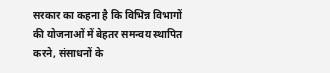सरकार का कहना है कि विभिन्न विभागों की योजनाओं में बेहतर समन्वय स्थापित करने, संसाधनों के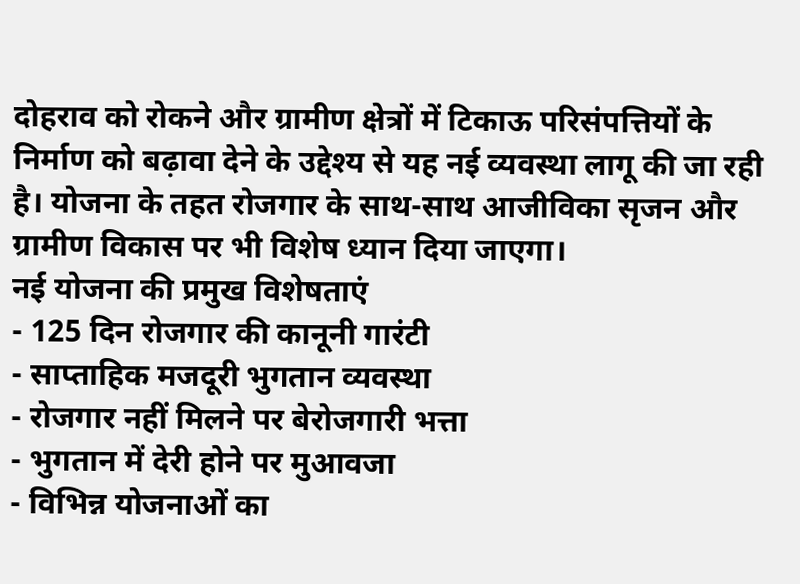दोहराव को रोकने और ग्रामीण क्षेत्रों में टिकाऊ परिसंपत्तियों के निर्माण को बढ़ावा देने के उद्देश्य से यह नई व्यवस्था लागू की जा रही है। योजना के तहत रोजगार के साथ-साथ आजीविका सृजन और ग्रामीण विकास पर भी विशेष ध्यान दिया जाएगा।
नई योजना की प्रमुख विशेषताएं
- 125 दिन रोजगार की कानूनी गारंटी
- साप्ताहिक मजदूरी भुगतान व्यवस्था
- रोजगार नहीं मिलने पर बेरोजगारी भत्ता
- भुगतान में देरी होने पर मुआवजा
- विभिन्न योजनाओं का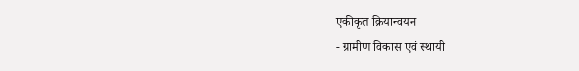एकीकृत क्रियान्वयन
- ग्रामीण विकास एवं स्थायी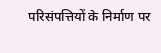परिसंपत्तियों के निर्माण पर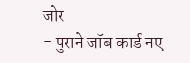जोर
- पुराने जॉब कार्ड नए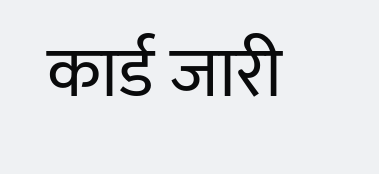कार्ड जारी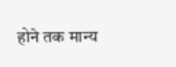होने तक मान्य